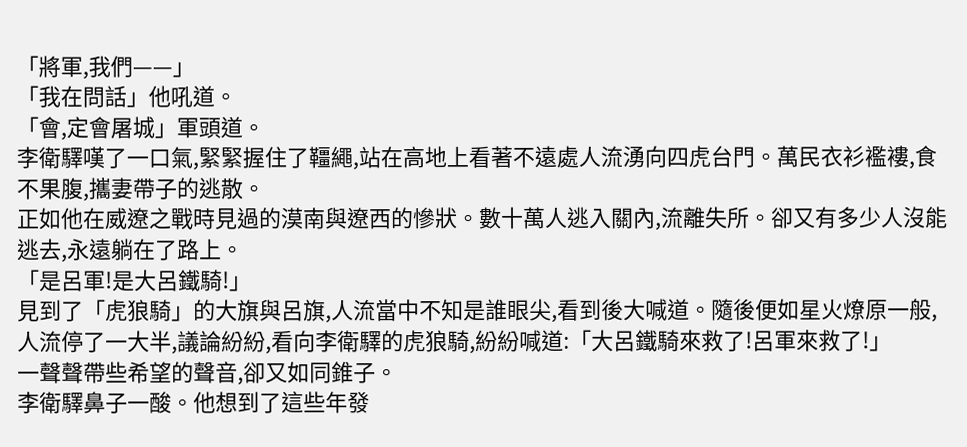「將軍,我們——」
「我在問話」他吼道。
「會,定會屠城」軍頭道。
李衛驛嘆了一口氣,緊緊握住了韁繩,站在高地上看著不遠處人流湧向四虎台門。萬民衣衫襤褸,食不果腹,攜妻帶子的逃散。
正如他在威遼之戰時見過的漠南與遼西的慘狀。數十萬人逃入關內,流離失所。卻又有多少人沒能逃去,永遠躺在了路上。
「是呂軍!是大呂鐵騎!」
見到了「虎狼騎」的大旗與呂旗,人流當中不知是誰眼尖,看到後大喊道。隨後便如星火燎原一般,人流停了一大半,議論紛紛,看向李衛驛的虎狼騎,紛紛喊道:「大呂鐵騎來救了!呂軍來救了!」
一聲聲帶些希望的聲音,卻又如同錐子。
李衛驛鼻子一酸。他想到了這些年發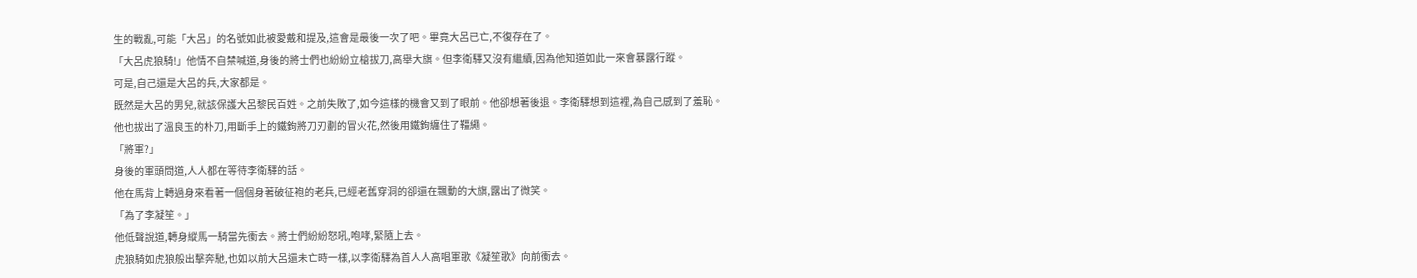生的戰亂,可能「大呂」的名號如此被愛戴和提及,這會是最後一次了吧。畢竟大呂已亡,不復存在了。
「大呂虎狼騎!」他情不自禁喊道,身後的將士們也紛紛立槍拔刀,高舉大旗。但李衛驛又沒有繼續,因為他知道如此一來會暴露行蹤。
可是,自己還是大呂的兵,大家都是。
既然是大呂的男兒,就該保護大呂黎民百姓。之前失敗了,如今這樣的機會又到了眼前。他卻想著後退。李衛驛想到這裡,為自己感到了羞恥。
他也拔出了溫良玉的朴刀,用斷手上的鐵鉤將刀刃劃的冒火花,然後用鐵鉤纏住了韁繩。
「將軍?」
身後的軍頭問道,人人都在等待李衛驛的話。
他在馬背上轉過身來看著一個個身著破征袍的老兵,已經老舊穿洞的卻還在飄動的大旗,露出了微笑。
「為了李凝笙。」
他低聲說道,轉身縱馬一騎當先衝去。將士們紛紛怒吼,咆哮,緊隨上去。
虎狼騎如虎狼般出擊奔馳,也如以前大呂還未亡時一樣,以李衛驛為首人人高唱軍歌《凝笙歌》向前衝去。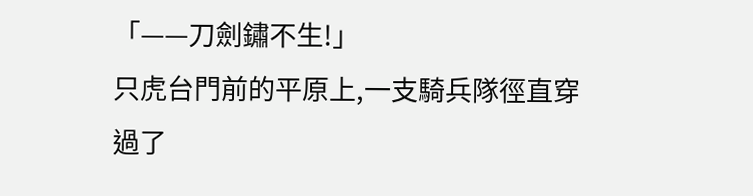「——刀劍鏽不生!」
只虎台門前的平原上,一支騎兵隊徑直穿過了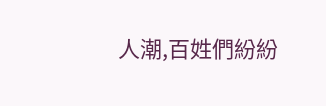人潮,百姓們紛紛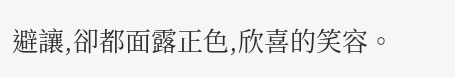避讓,卻都面露正色,欣喜的笑容。